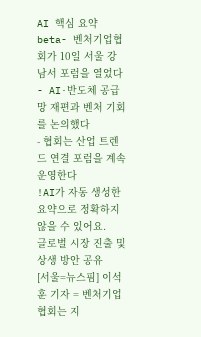AI 핵심 요약
beta- 벤처기업협회가 10일 서울 강남서 포럼을 열었다
- AI·반도체 공급망 재편과 벤처 기회를 논의했다
- 협회는 산업 트렌드 연결 포럼을 계속 운영한다
!AI가 자동 생성한 요약으로 정확하지 않을 수 있어요.
글로벌 시장 진출 및 상생 방안 공유
[서울=뉴스핌] 이석훈 기자 = 벤처기업협회는 지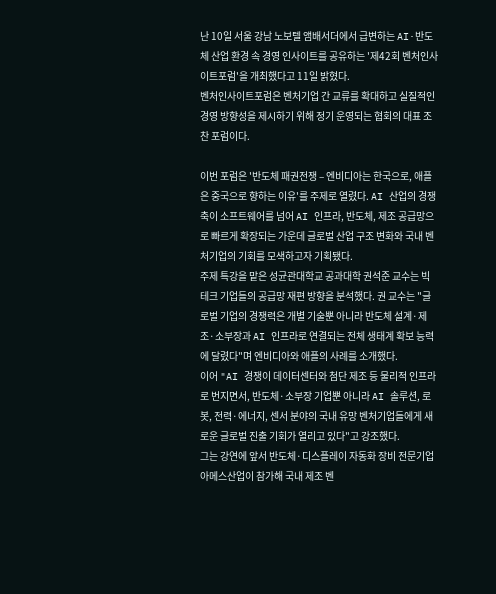난 10일 서울 강남 노보텔 앰배서더에서 급변하는 AI·반도체 산업 환경 속 경영 인사이트를 공유하는 '제42회 벤처인사이트포럼'을 개최했다고 11일 밝혔다.
벤처인사이트포럼은 벤처기업 간 교류를 확대하고 실질적인 경영 방향성을 제시하기 위해 정기 운영되는 협회의 대표 조찬 포럼이다.

이번 포럼은 '반도체 패권전쟁 – 엔비디아는 한국으로, 애플은 중국으로 향하는 이유'를 주제로 열렸다. AI 산업의 경쟁 축이 소프트웨어를 넘어 AI 인프라, 반도체, 제조 공급망으로 빠르게 확장되는 가운데 글로벌 산업 구조 변화와 국내 벤처기업의 기회를 모색하고자 기획됐다.
주제 특강을 맡은 성균관대학교 공과대학 권석준 교수는 빅테크 기업들의 공급망 재편 방향을 분석했다. 권 교수는 "글로벌 기업의 경쟁력은 개별 기술뿐 아니라 반도체 설계·제조·소부장과 AI 인프라로 연결되는 전체 생태계 확보 능력에 달렸다"며 엔비디아와 애플의 사례를 소개했다.
이어 "AI 경쟁이 데이터센터와 첨단 제조 등 물리적 인프라로 번지면서, 반도체·소부장 기업뿐 아니라 AI 솔루션, 로봇, 전력·에너지, 센서 분야의 국내 유망 벤처기업들에게 새로운 글로벌 진출 기회가 열리고 있다"고 강조했다.
그는 강연에 앞서 반도체·디스플레이 자동화 장비 전문기업 아메스산업이 참가해 국내 제조 벤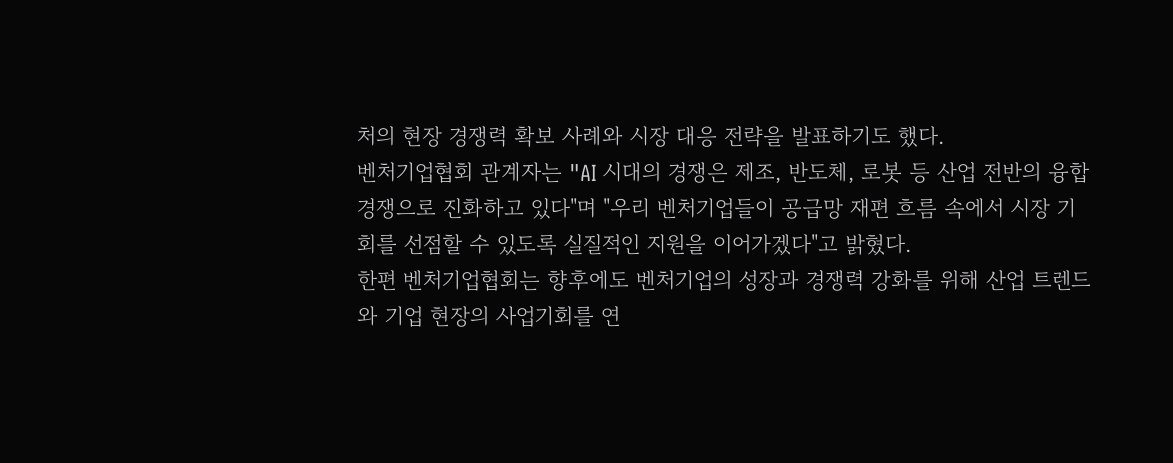처의 현장 경쟁력 확보 사례와 시장 대응 전략을 발표하기도 했다.
벤처기업협회 관계자는 "AI 시대의 경쟁은 제조, 반도체, 로봇 등 산업 전반의 융합 경쟁으로 진화하고 있다"며 "우리 벤처기업들이 공급망 재편 흐름 속에서 시장 기회를 선점할 수 있도록 실질적인 지원을 이어가겠다"고 밝혔다.
한편 벤처기업협회는 향후에도 벤처기업의 성장과 경쟁력 강화를 위해 산업 트렌드와 기업 현장의 사업기회를 연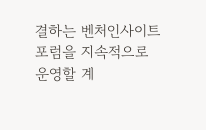결하는 벤처인사이트포럼을 지속적으로 운영할 계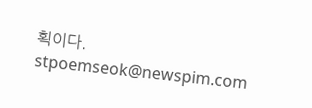획이다.
stpoemseok@newspim.com